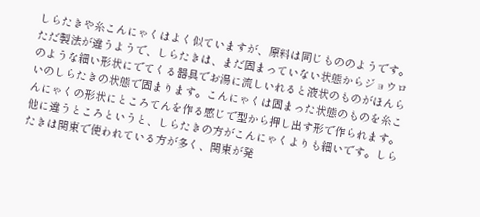しらたきや糸こんにゃくはよく似ていますが、原料は同じもののようです。ただ製法が違うようで、しらたきは、まだ固まっていない状態からジョウロのような細い形状にでてくる器具でお湯に流しいれると液状のものがほんらいのしらたきの状態で固まります。こんにゃくは固まった状態のものを糸こんにゃくの形状にところてんを作る感じで型から押し出す形で作られます。他に違うところというと、しらたきの方がこんにゃくよりも細いです。しらたきは関東で使われている方が多く、関東が発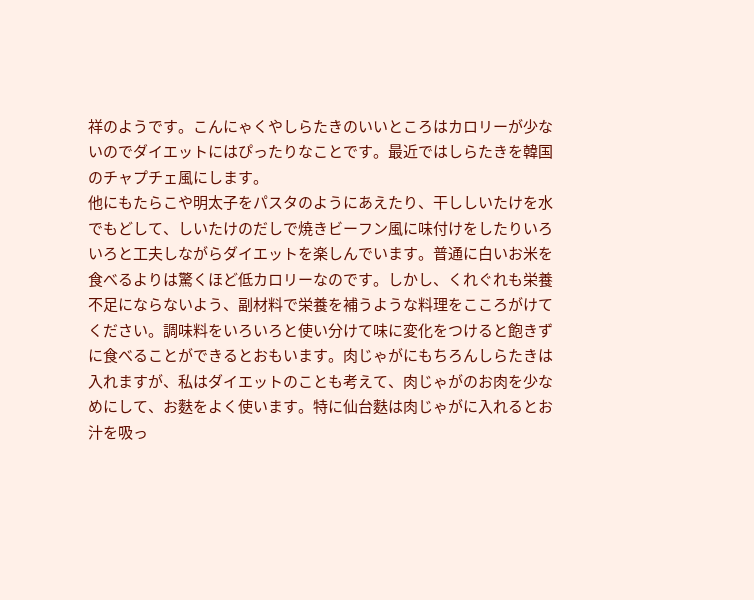祥のようです。こんにゃくやしらたきのいいところはカロリーが少ないのでダイエットにはぴったりなことです。最近ではしらたきを韓国のチャプチェ風にします。
他にもたらこや明太子をパスタのようにあえたり、干ししいたけを水でもどして、しいたけのだしで焼きビーフン風に味付けをしたりいろいろと工夫しながらダイエットを楽しんでいます。普通に白いお米を食べるよりは驚くほど低カロリーなのです。しかし、くれぐれも栄養不足にならないよう、副材料で栄養を補うような料理をこころがけてください。調味料をいろいろと使い分けて味に変化をつけると飽きずに食べることができるとおもいます。肉じゃがにもちろんしらたきは入れますが、私はダイエットのことも考えて、肉じゃがのお肉を少なめにして、お麩をよく使います。特に仙台麩は肉じゃがに入れるとお汁を吸っ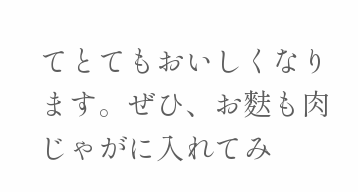てとてもおいしくなります。ぜひ、お麩も肉じゃがに入れてみ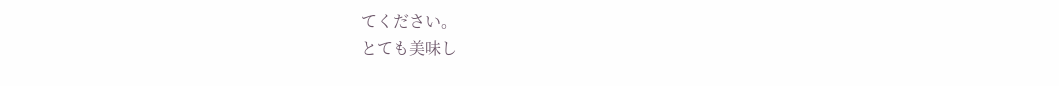てください。
とても美味し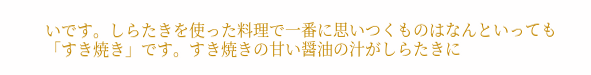いです。しらたきを使った料理で一番に思いつくものはなんといっても「すき焼き」です。すき焼きの甘い醤油の汁がしらたきに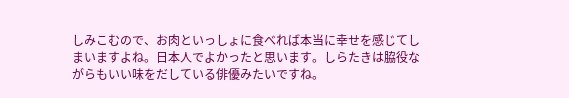しみこむので、お肉といっしょに食べれば本当に幸せを感じてしまいますよね。日本人でよかったと思います。しらたきは脇役ながらもいい味をだしている俳優みたいですね。